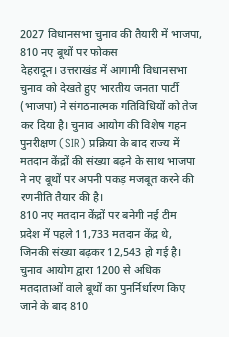2027 विधानसभा चुनाव की तैयारी में भाजपा, 810 नए बूथों पर फोकस
देहरादून। उत्तराखंड में आगामी विधानसभा चुनाव को देखते हुए भारतीय जनता पार्टी (भाजपा) ने संगठनात्मक गतिविधियों को तेज कर दिया है। चुनाव आयोग की विशेष गहन पुनरीक्षण (SIR) प्रक्रिया के बाद राज्य में मतदान केंद्रों की संख्या बढ़ने के साथ भाजपा ने नए बूथों पर अपनी पकड़ मजबूत करने की रणनीति तैयार की है।
810 नए मतदान केंद्रों पर बनेगी नई टीम
प्रदेश में पहले 11,733 मतदान केंद्र थे, जिनकी संख्या बढ़कर 12,543 हो गई है। चुनाव आयोग द्वारा 1200 से अधिक मतदाताओं वाले बूथों का पुनर्निर्धारण किए जाने के बाद 810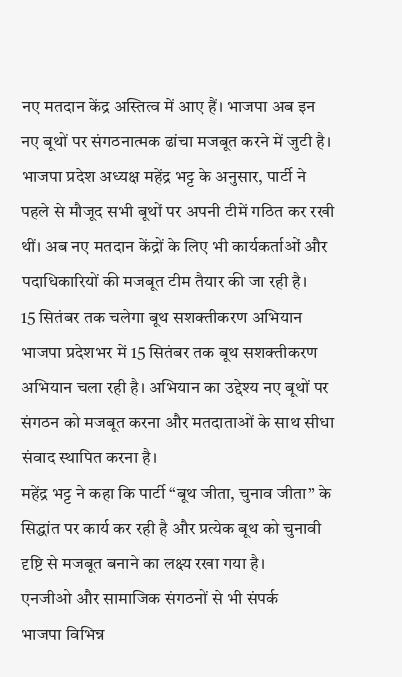नए मतदान केंद्र अस्तित्व में आए हैं। भाजपा अब इन नए बूथों पर संगठनात्मक ढांचा मजबूत करने में जुटी है।
भाजपा प्रदेश अध्यक्ष महेंद्र भट्ट के अनुसार, पार्टी ने पहले से मौजूद सभी बूथों पर अपनी टीमें गठित कर रखी थीं। अब नए मतदान केंद्रों के लिए भी कार्यकर्ताओं और पदाधिकारियों की मजबूत टीम तैयार की जा रही है।
15 सितंबर तक चलेगा बूथ सशक्तीकरण अभियान
भाजपा प्रदेशभर में 15 सितंबर तक बूथ सशक्तीकरण अभियान चला रही है। अभियान का उद्देश्य नए बूथों पर संगठन को मजबूत करना और मतदाताओं के साथ सीधा संवाद स्थापित करना है।
महेंद्र भट्ट ने कहा कि पार्टी “बूथ जीता, चुनाव जीता” के सिद्धांत पर कार्य कर रही है और प्रत्येक बूथ को चुनावी दृष्टि से मजबूत बनाने का लक्ष्य रखा गया है।
एनजीओ और सामाजिक संगठनों से भी संपर्क
भाजपा विभिन्न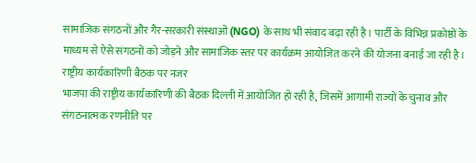सामाजिक संगठनों और गैर-सरकारी संस्थाओं (NGO) के साथ भी संवाद बढ़ा रही है। पार्टी के विभिन्न प्रकोष्ठों के माध्यम से ऐसे संगठनों को जोड़ने और सामाजिक स्तर पर कार्यक्रम आयोजित करने की योजना बनाई जा रही है।
राष्ट्रीय कार्यकारिणी बैठक पर नजर
भाजपा की राष्ट्रीय कार्यकारिणी की बैठक दिल्ली में आयोजित हो रही है, जिसमें आगामी राज्यों के चुनाव और संगठनात्मक रणनीति पर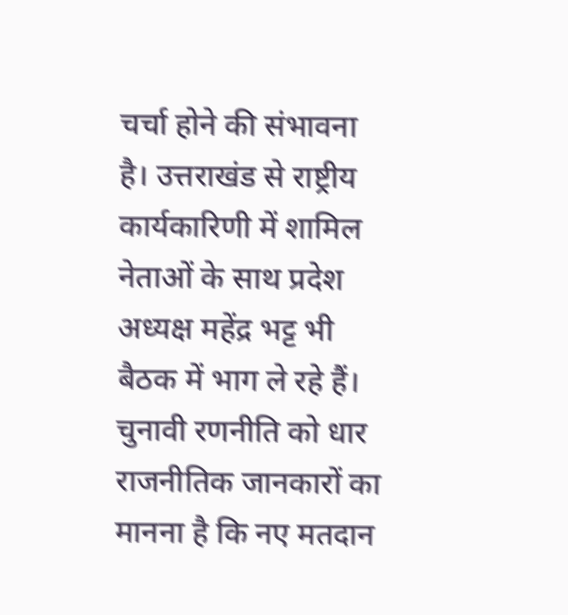चर्चा होने की संभावना है। उत्तराखंड से राष्ट्रीय कार्यकारिणी में शामिल नेताओं के साथ प्रदेश अध्यक्ष महेंद्र भट्ट भी बैठक में भाग ले रहे हैं।
चुनावी रणनीति को धार
राजनीतिक जानकारों का मानना है कि नए मतदान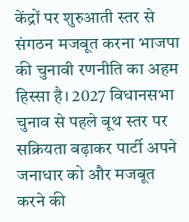केंद्रों पर शुरुआती स्तर से संगठन मजबूत करना भाजपा की चुनावी रणनीति का अहम हिस्सा है। 2027 विधानसभा चुनाव से पहले बूथ स्तर पर सक्रियता बढ़ाकर पार्टी अपने जनाधार को और मजबूत करने की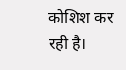कोशिश कर रही है।